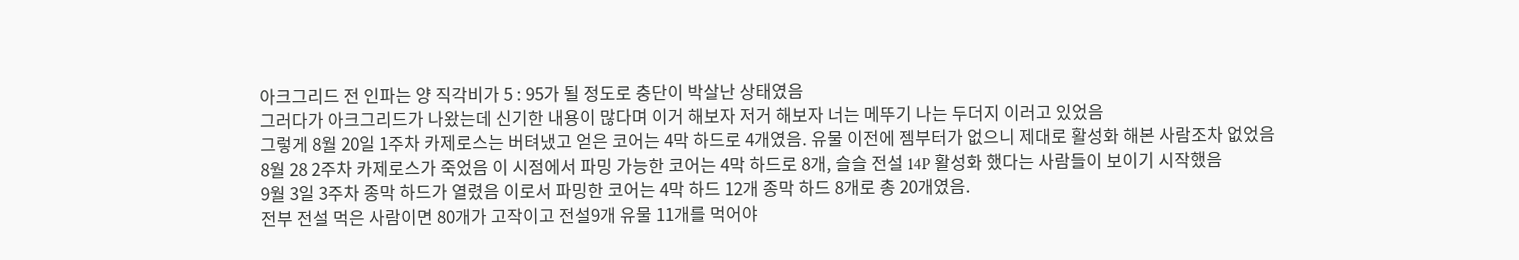아크그리드 전 인파는 양 직각비가 5 : 95가 될 정도로 충단이 박살난 상태였음
그러다가 아크그리드가 나왔는데 신기한 내용이 많다며 이거 해보자 저거 해보자 너는 메뚜기 나는 두더지 이러고 있었음
그렇게 8월 20일 1주차 카제로스는 버텨냈고 얻은 코어는 4막 하드로 4개였음. 유물 이전에 젬부터가 없으니 제대로 활성화 해본 사람조차 없었음
8월 28 2주차 카제로스가 죽었음 이 시점에서 파밍 가능한 코어는 4막 하드로 8개, 슬슬 전설 14P 활성화 했다는 사람들이 보이기 시작했음
9월 3일 3주차 종막 하드가 열렸음 이로서 파밍한 코어는 4막 하드 12개 종막 하드 8개로 총 20개였음.
전부 전설 먹은 사람이면 80개가 고작이고 전설9개 유물 11개를 먹어야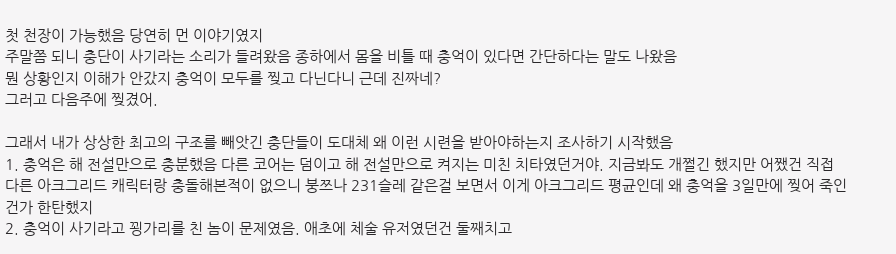첫 천장이 가능했음 당연히 먼 이야기였지
주말쯤 되니 충단이 사기라는 소리가 들려왔음 종하에서 몸을 비틀 때 충억이 있다면 간단하다는 말도 나왔음
뭔 상황인지 이해가 안갔지 충억이 모두를 찢고 다닌다니 근데 진짜네?
그러고 다음주에 찢겼어.

그래서 내가 상상한 최고의 구조를 빼앗긴 충단들이 도대체 왜 이런 시련을 받아야하는지 조사하기 시작했음
1. 충억은 해 전설만으로 충분했음 다른 코어는 덤이고 해 전설만으로 켜지는 미친 치타였던거야. 지금봐도 개쩔긴 했지만 어쨌건 직접 다른 아크그리드 캐릭터랑 충돌해본적이 없으니 붕쯔나 231슬레 같은걸 보면서 이게 아크그리드 평균인데 왜 충억을 3일만에 찢어 죽인건가 한탄했지
2. 충억이 사기라고 꾕가리를 친 놈이 문제였음. 애초에 체술 유저였던건 둘째치고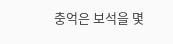충억은 보석을 몇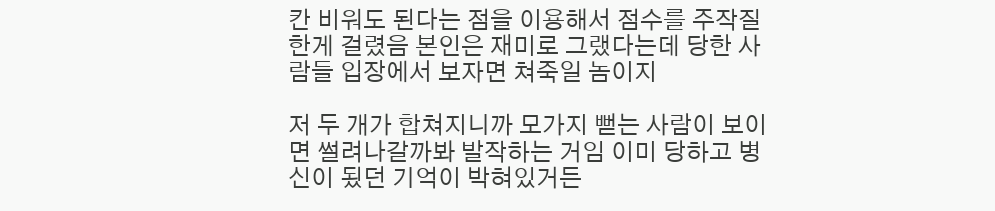칸 비워도 된다는 점을 이용해서 점수를 주작질한게 걸렸음 본인은 재미로 그랬다는데 당한 사람들 입장에서 보자면 쳐죽일 놈이지

저 두 개가 합쳐지니까 모가지 뻗는 사람이 보이면 썰려나갈까봐 발작하는 거임 이미 당하고 병신이 됬던 기억이 박혀있거든